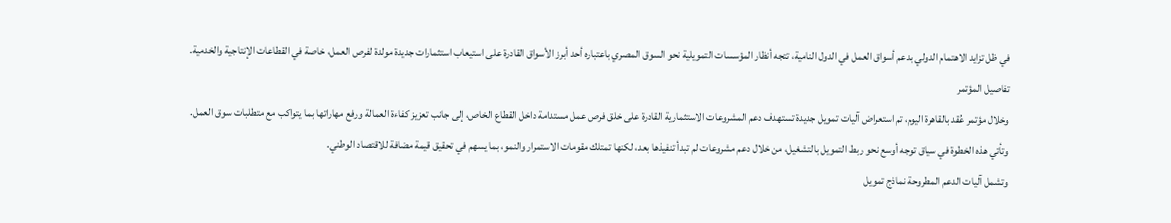في ظل تزايد الاهتمام الدولي بدعم أسواق العمل في الدول النامية، تتجه أنظار المؤسسات التمويلية نحو السوق المصري باعتباره أحد أبرز الأسواق القادرة على استيعاب استثمارات جديدة مولدة لفرص العمل، خاصة في القطاعات الإنتاجية والخدمية.
تفاصيل المؤتمر
وخلال مؤتمر عُقد بالقاهرة اليوم، تم استعراض آليات تمويل جديدة تستهدف دعم المشروعات الاستثمارية القادرة على خلق فرص عمل مستدامة داخل القطاع الخاص، إلى جانب تعزيز كفاءة العمالة ورفع مهاراتها بما يتواكب مع متطلبات سوق العمل.
وتأتي هذه الخطوة في سياق توجه أوسع نحو ربط التمويل بالتشغيل، من خلال دعم مشروعات لم تبدأ تنفيذها بعد، لكنها تمتلك مقومات الاستمرار والنمو، بما يسهم في تحقيق قيمة مضافة للاقتصاد الوطني.
وتشمل آليات الدعم المطروحة نماذج تمويل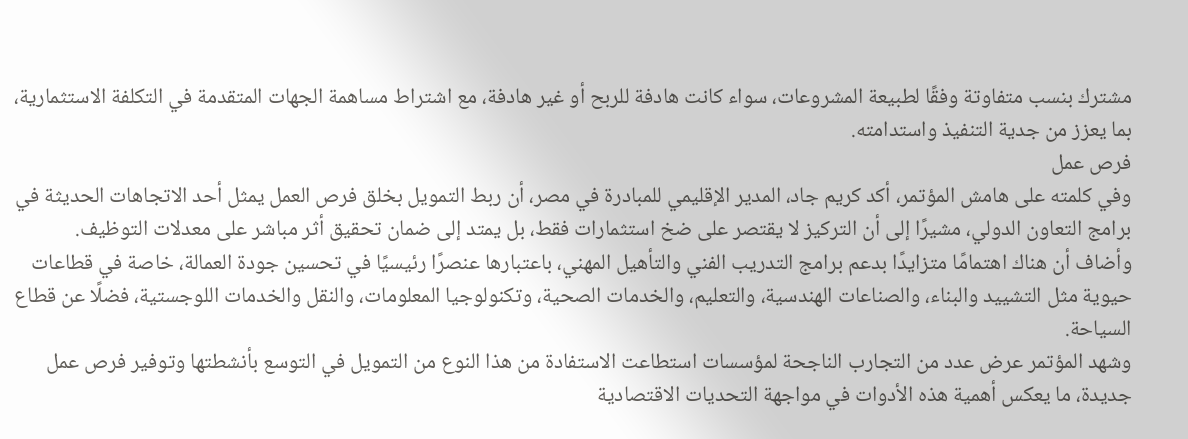مشترك بنسب متفاوتة وفقًا لطبيعة المشروعات، سواء كانت هادفة للربح أو غير هادفة، مع اشتراط مساهمة الجهات المتقدمة في التكلفة الاستثمارية، بما يعزز من جدية التنفيذ واستدامته.
فرص عمل
وفي كلمته على هامش المؤتمر، أكد كريم جاد، المدير الإقليمي للمبادرة في مصر، أن ربط التمويل بخلق فرص العمل يمثل أحد الاتجاهات الحديثة في برامج التعاون الدولي، مشيرًا إلى أن التركيز لا يقتصر على ضخ استثمارات فقط، بل يمتد إلى ضمان تحقيق أثر مباشر على معدلات التوظيف.
وأضاف أن هناك اهتمامًا متزايدًا بدعم برامج التدريب الفني والتأهيل المهني، باعتبارها عنصرًا رئيسيًا في تحسين جودة العمالة، خاصة في قطاعات حيوية مثل التشييد والبناء، والصناعات الهندسية، والتعليم، والخدمات الصحية، وتكنولوجيا المعلومات، والنقل والخدمات اللوجستية، فضلًا عن قطاع السياحة.
وشهد المؤتمر عرض عدد من التجارب الناجحة لمؤسسات استطاعت الاستفادة من هذا النوع من التمويل في التوسع بأنشطتها وتوفير فرص عمل جديدة، ما يعكس أهمية هذه الأدوات في مواجهة التحديات الاقتصادية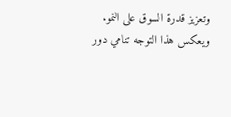وتعزيز قدرة السوق على النمو.
ويعكس هذا التوجه تنامي دور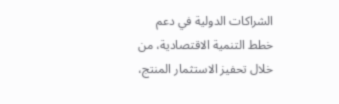الشراكات الدولية في دعم خطط التنمية الاقتصادية، من خلال تحفيز الاستثمار المنتج،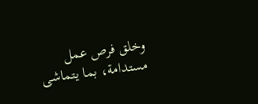وخلق فرص عمل مستدامة، بما يتماشى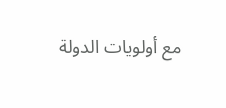مع أولويات الدولة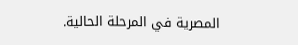المصرية في المرحلة الحالية.